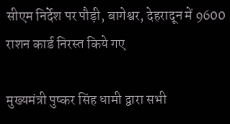सीएम निर्देश पर पौड़ी, बागेश्वर, देहरादून में 9600 राशन कार्ड निरस्त किये गए

मुख्यमंत्री पुष्कर सिंह धामी द्वारा सभी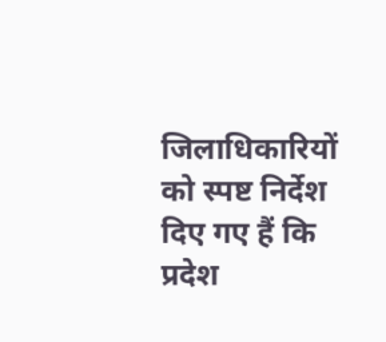जिलाधिकारियों को स्पष्ट निर्देश दिए गए हैं कि प्रदेश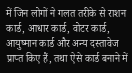में जिन लोगों ने गलत तरीके से राशन कार्ड, आधार कार्ड, वोटर कार्ड, आयुष्मान कार्ड और अन्य दस्तावेज प्राप्त किए हैं, तथा ऐसे कार्ड बनाने में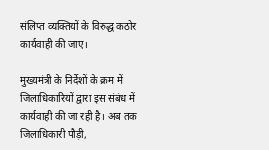संलिप्त व्यक्तियों के विरुद्ध कठोर कार्यवाही की जाए।

मुख्यमंत्री के निर्देशों के क्रम में जिलाधिकारियों द्वारा इस संबंध में कार्यवाही की जा रही है। अब तक जिलाधिकारी पौड़ी,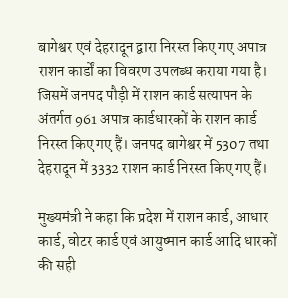बागेश्वर एवं देहरादून द्वारा निरस्त किए गए अपात्र राशन कार्डों का विवरण उपलब्ध कराया गया है। जिसमें जनपद पौड़ी में राशन कार्ड सत्यापन के अंतर्गत 961 अपात्र कार्डधारकों के राशन कार्ड निरस्त किए गए हैं। जनपद बागेश्वर में 5307 तथा देहरादून में 3332 राशन कार्ड निरस्त किए गए हैं।

मुख्यमंत्री ने कहा कि प्रदेश में राशन कार्ड, आधार कार्ड, वोटर कार्ड एवं आयुष्मान कार्ड आदि धारकों की सही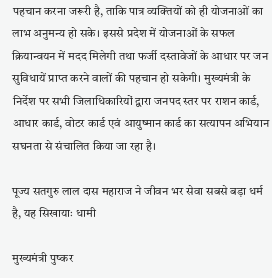पहचान करना जरूरी है, ताकि पात्र व्यक्तियों को ही योजनाओं का लाभ अनुमन्य हो सके। इससे प्रदेश में योजनाओं के सफल क्रियान्वयन में मदद मिलेगी तथा फर्जी दस्तावेजों के आधार पर जन सुविधायें प्राप्त करने वालों की पहचान हो सकेगी। मुख्यमंत्री के निर्देश पर सभी जिलाधिकारियों द्वारा जनपद स्तर पर राशन कार्ड, आधार कार्ड, वोटर कार्ड एवं आयुष्मान कार्ड का सत्यापन अभियान सघनता से संचालित किया जा रहा है।

पूज्य सतगुरु लाल दास महाराज ने जीवन भर सेवा सबसे बड़ा धर्म है, यह सिखायाः धामी

मुख्यमंत्री पुष्कर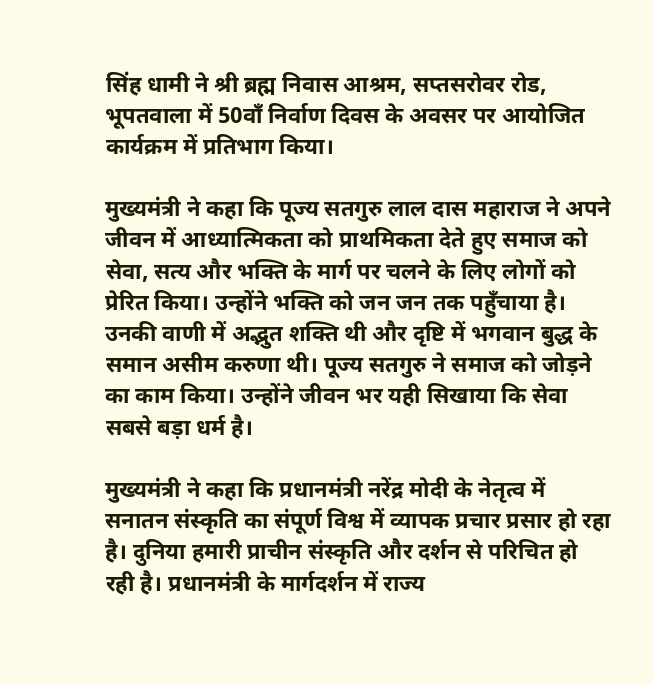सिंह धामी ने श्री ब्रह्म निवास आश्रम, सप्तसरोवर रोड, भूपतवाला में 50वाँ निर्वाण दिवस के अवसर पर आयोजित कार्यक्रम में प्रतिभाग किया।

मुख्यमंत्री ने कहा कि पूज्य सतगुरु लाल दास महाराज ने अपने जीवन में आध्यात्मिकता को प्राथमिकता देते हुए समाज को सेवा, सत्य और भक्ति के मार्ग पर चलने के लिए लोगों को प्रेरित किया। उन्होंने भक्ति को जन जन तक पहुँचाया है। उनकी वाणी में अद्भुत शक्ति थी और दृष्टि में भगवान बुद्ध के समान असीम करुणा थी। पूज्य सतगुरु ने समाज को जोड़ने का काम किया। उन्होंने जीवन भर यही सिखाया कि सेवा सबसे बड़ा धर्म है।

मुख्यमंत्री ने कहा कि प्रधानमंत्री नरेंद्र मोदी के नेतृत्व में सनातन संस्कृति का संपूर्ण विश्व में व्यापक प्रचार प्रसार हो रहा है। दुनिया हमारी प्राचीन संस्कृति और दर्शन से परिचित हो रही है। प्रधानमंत्री के मार्गदर्शन में राज्य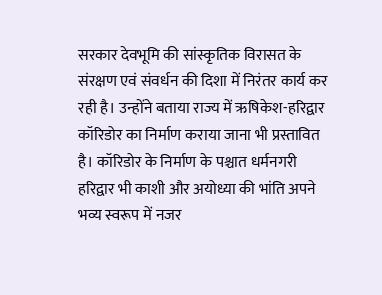सरकार देवभूमि की सांस्कृतिक विरासत के संरक्षण एवं संवर्धन की दिशा में निरंतर कार्य कर रही है। उन्होंने बताया राज्य में ऋषिकेश-हरिद्वार कॉरिडोर का निर्माण कराया जाना भी प्रस्तावित है। कॉरिडोर के निर्माण के पश्चात धर्मनगरी हरिद्वार भी काशी और अयोध्या की भांति अपने भव्य स्वरूप में नजर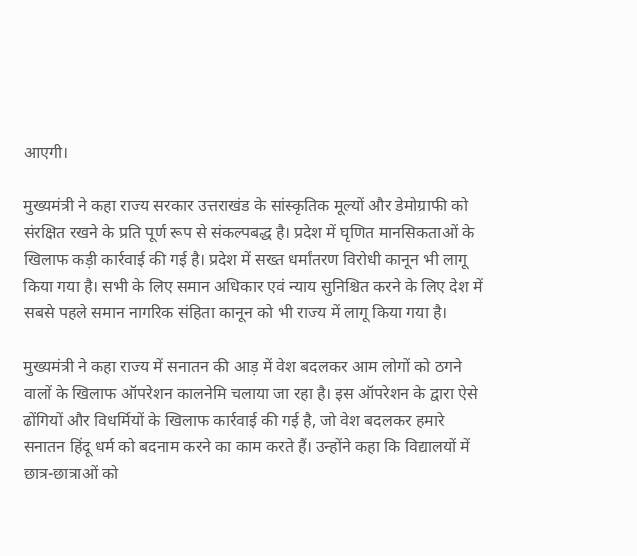आएगी।

मुख्यमंत्री ने कहा राज्य सरकार उत्तराखंड के सांस्कृतिक मूल्यों और डेमोग्राफी को संरक्षित रखने के प्रति पूर्ण रूप से संकल्पबद्ध है। प्रदेश में घृणित मानसिकताओं के खिलाफ कड़ी कार्रवाई की गई है। प्रदेश में सख्त धर्मांतरण विरोधी कानून भी लागू किया गया है। सभी के लिए समान अधिकार एवं न्याय सुनिश्चित करने के लिए देश में सबसे पहले समान नागरिक संहिता कानून को भी राज्य में लागू किया गया है।

मुख्यमंत्री ने कहा राज्य में सनातन की आड़ में वेश बदलकर आम लोगों को ठगने वालों के खिलाफ ऑपरेशन कालनेमि चलाया जा रहा है। इस ऑपरेशन के द्वारा ऐसे ढोंगियों और विधर्मियों के खिलाफ कार्रवाई की गई है, जो वेश बदलकर हमारे सनातन हिंदू धर्म को बदनाम करने का काम करते हैं। उन्होंने कहा कि विद्यालयों में छात्र-छात्राओं को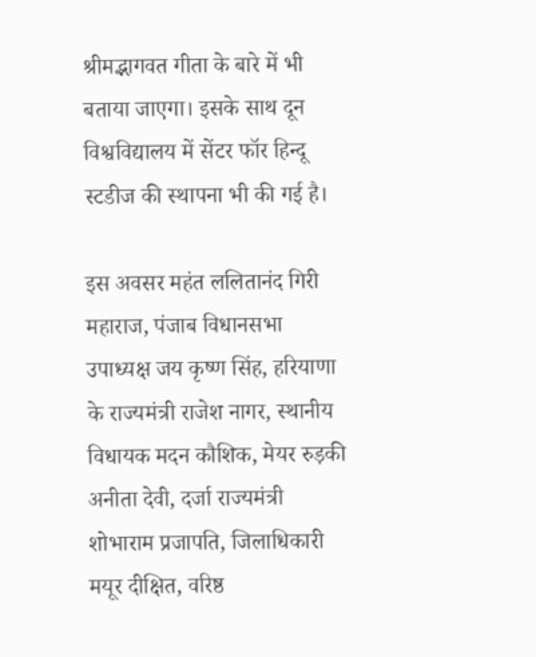श्रीमद्भागवत गीता के बारे में भी बताया जाएगा। इसके साथ दून विश्वविद्यालय में सेंटर फॉर हिन्दू स्टडीज की स्थापना भी की गई है।

इस अवसर महंत ललितानंद गिरी महाराज, पंजाब विधानसभा उपाध्यक्ष जय कृष्ण सिंह, हरियाणा के राज्यमंत्री राजेश नागर, स्थानीय विधायक मदन कौशिक, मेयर रुड़की अनीता देवी, दर्जा राज्यमंत्री शोभाराम प्रजापति, जिलाधिकारी मयूर दीक्षित, वरिष्ठ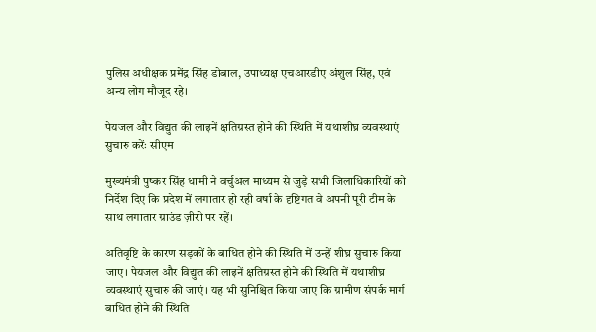पुलिस अधीक्षक प्रमेंद्र सिंह डोबाल, उपाध्यक्ष एचआरडीए अंशुल सिंह, एवं अन्य लोग मौजूद रहे।

पेयजल और विद्युत की लाइनें क्षतिग्रस्त होने की स्थिति में यथाशीघ्र व्यवस्थाएं सुचारु करेंः सीएम

मुख्यमंत्री पुष्कर सिंह धामी ने वर्चुअल माध्यम से जुड़े सभी जिलाधिकारियों को निर्देश दिए कि प्रदेश में लगातार हो रही वर्षा के दृष्टिगत वे अपनी पूरी टीम के साथ लगातार ग्राउंड ज़ीरो पर रहें।

अतिवृष्टि के कारण सड़कों के बाधित होने की स्थिति में उन्हें शीघ्र सुचारु किया जाए। पेयजल और विद्युत की लाइनें क्षतिग्रस्त होने की स्थिति में यथाशीघ्र व्यवस्थाएं सुचारु की जाएं। यह भी सुनिश्चित किया जाए कि ग्रामीण संपर्क मार्ग बाधित होने की स्थिति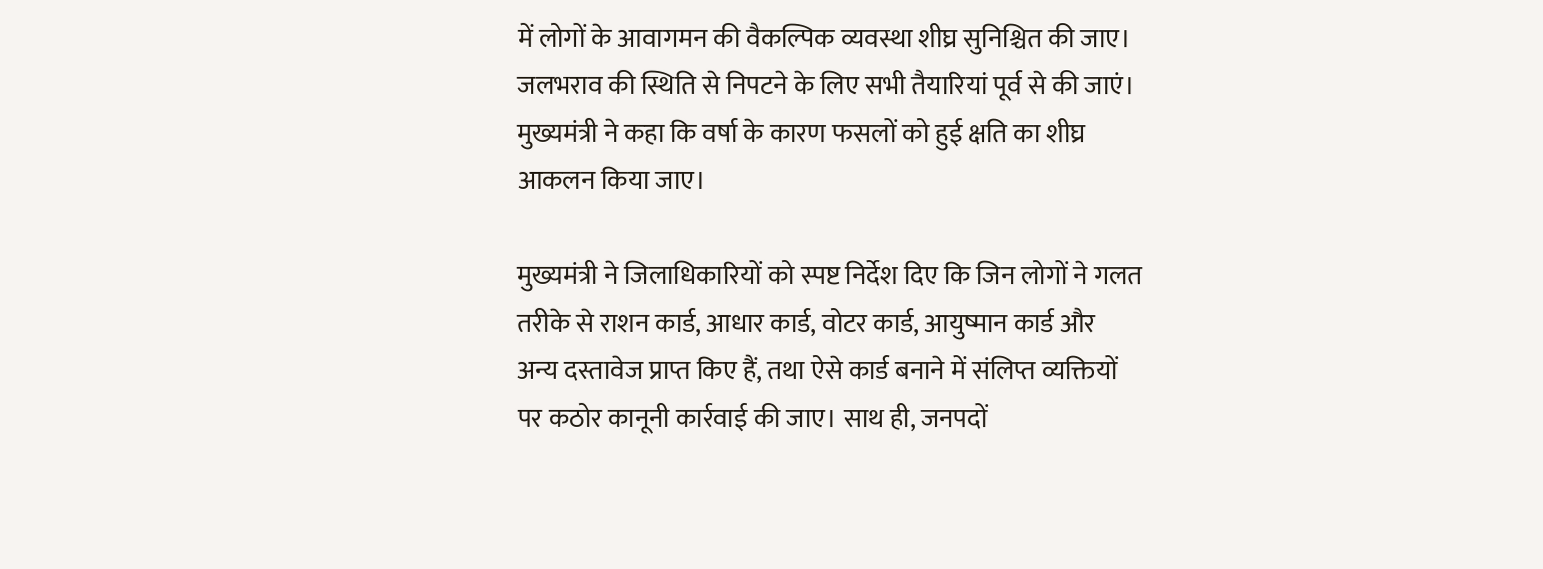में लोगों के आवागमन की वैकल्पिक व्यवस्था शीघ्र सुनिश्चित की जाए। जलभराव की स्थिति से निपटने के लिए सभी तैयारियां पूर्व से की जाएं। मुख्यमंत्री ने कहा कि वर्षा के कारण फसलों को हुई क्षति का शीघ्र आकलन किया जाए।

मुख्यमंत्री ने जिलाधिकारियों को स्पष्ट निर्देश दिए कि जिन लोगों ने गलत तरीके से राशन कार्ड, आधार कार्ड, वोटर कार्ड, आयुष्मान कार्ड और अन्य दस्तावेज प्राप्त किए हैं, तथा ऐसे कार्ड बनाने में संलिप्त व्यक्तियों पर कठोर कानूनी कार्रवाई की जाए। साथ ही, जनपदों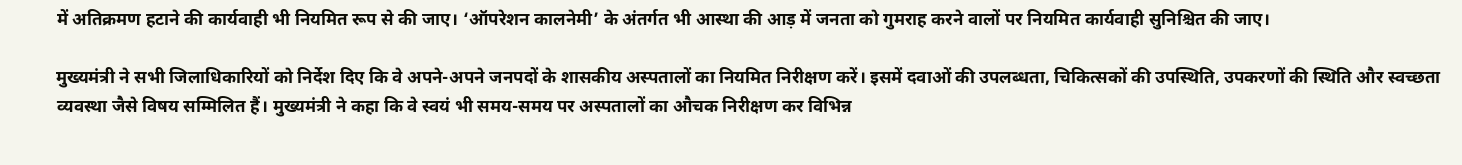में अतिक्रमण हटाने की कार्यवाही भी नियमित रूप से की जाए। ‘ऑपरेशन कालनेमी’ के अंतर्गत भी आस्था की आड़ में जनता को गुमराह करने वालों पर नियमित कार्यवाही सुनिश्चित की जाए।

मुख्यमंत्री ने सभी जिलाधिकारियों को निर्देश दिए कि वे अपने-अपने जनपदों के शासकीय अस्पतालों का नियमित निरीक्षण करें। इसमें दवाओं की उपलब्धता, चिकित्सकों की उपस्थिति, उपकरणों की स्थिति और स्वच्छता व्यवस्था जैसे विषय सम्मिलित हैं। मुख्यमंत्री ने कहा कि वे स्वयं भी समय-समय पर अस्पतालों का औचक निरीक्षण कर विभिन्न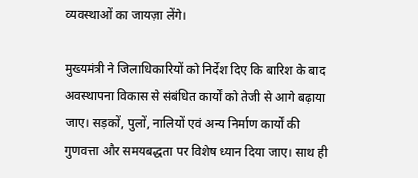व्यवस्थाओं का जायज़ा लेंगे।

मुख्यमंत्री ने जिलाधिकारियों को निर्देश दिए कि बारिश के बाद अवस्थापना विकास से संबंधित कार्यों को तेजी से आगे बढ़ाया जाए। सड़कों, पुलों, नालियों एवं अन्य निर्माण कार्यों की गुणवत्ता और समयबद्धता पर विशेष ध्यान दिया जाए। साथ ही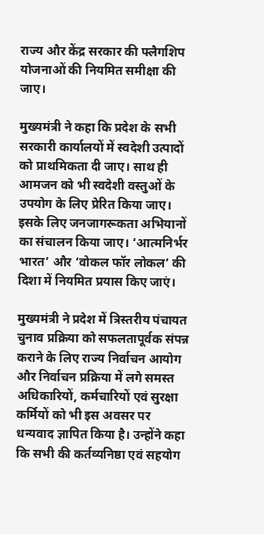राज्य और केंद्र सरकार की फ्लैगशिप योजनाओं की नियमित समीक्षा की जाए।

मुख्यमंत्री ने कहा कि प्रदेश के सभी सरकारी कार्यालयों में स्वदेशी उत्पादों को प्राथमिकता दी जाए। साथ ही आमजन को भी स्वदेशी वस्तुओं के उपयोग के लिए प्रेरित किया जाए। इसके लिए जनजागरूकता अभियानों का संचालन किया जाए। ‘आत्मनिर्भर भारत’ और ‘वोकल फॉर लोकल’ की दिशा में नियमित प्रयास किए जाएं।

मुख्यमंत्री ने प्रदेश में त्रिस्तरीय पंचायत चुनाव प्रक्रिया को सफलतापूर्वक संपन्न कराने के लिए राज्य निर्वाचन आयोग और निर्वाचन प्रक्रिया में लगे समस्त अधिकारियों, कर्मचारियों एवं सुरक्षा कर्मियों को भी इस अवसर पर धन्यवाद ज्ञापित किया है। उन्होंने कहा कि सभी की कर्तव्यनिष्ठा एवं सहयोग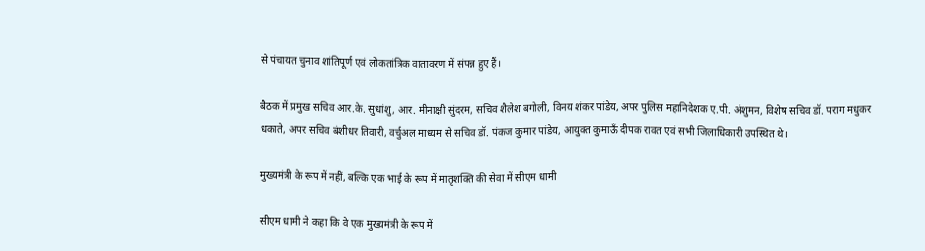से पंचायत चुनाव शांतिपूर्ण एवं लोकतांत्रिक वातावरण में संपन्न हुए हैं।

बैठक में प्रमुख सचिव आर.के. सुधांशु, आर. मीनाक्षी सुंदरम, सचिव शैलेश बगोली, विनय शंकर पांडेय, अपर पुलिस महानिदेशक ए.पी. अंशुमन, विशेष सचिव डॉ. पराग मधुकर धकाते, अपर सचिव बंशीधर तिवारी, वर्चुअल माध्यम से सचिव डॉ. पंकज कुमार पांडेय, आयुक्त कुमाऊँ दीपक रावत एवं सभी जिलाधिकारी उपस्थित थे।

मुख्यमंत्री के रूप में नहीं, बल्कि एक भाई के रूप में मातृशक्ति की सेवा में सीएम धामी

सीएम धामी ने कहा कि वे एक मुख्यमंत्री के रूप में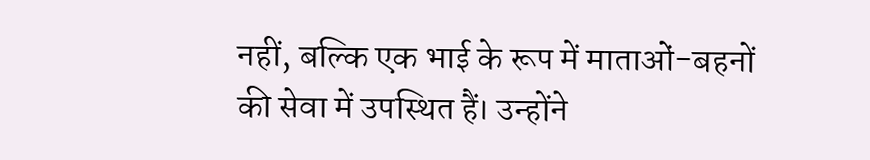नहीं, बल्कि एक भाई के रूप में माताओं-बहनों की सेवा में उपस्थित हैं। उन्होंने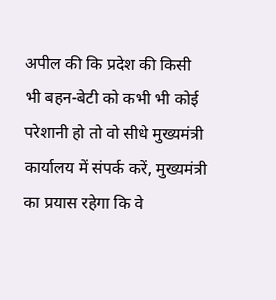अपील की कि प्रदेश की किसी भी बहन-बेटी को कभी भी कोई परेशानी हो तो वो सीधे मुख्यमंत्री कार्यालय में संपर्क करें, मुख्यमंत्री का प्रयास रहेगा कि वे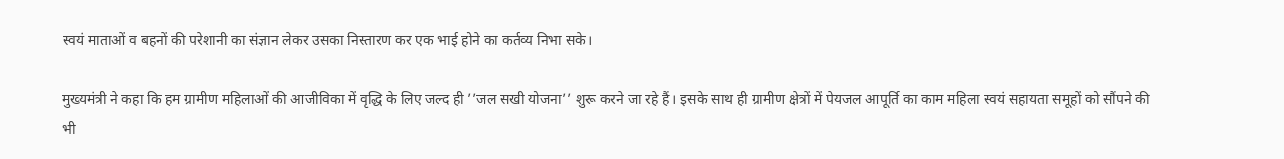स्वयं माताओं व बहनों की परेशानी का संज्ञान लेकर उसका निस्तारण कर एक भाई होने का कर्तव्य निभा सके।

मुख्यमंत्री ने कहा कि हम ग्रामीण महिलाओं की आजीविका में वृद्धि के लिए जल्द ही ’’जल सखी योजना’’ शुरू करने जा रहे हैं। इसके साथ ही ग्रामीण क्षेत्रों में पेयजल आपूर्ति का काम महिला स्वयं सहायता समूहों को सौंपने की भी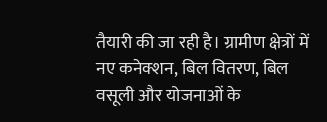तैयारी की जा रही है। ग्रामीण क्षेत्रों में नए कनेक्शन, बिल वितरण, बिल वसूली और योजनाओं के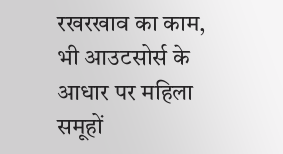रखरखाव का काम, भी आउटसोर्स के आधार पर महिला समूहों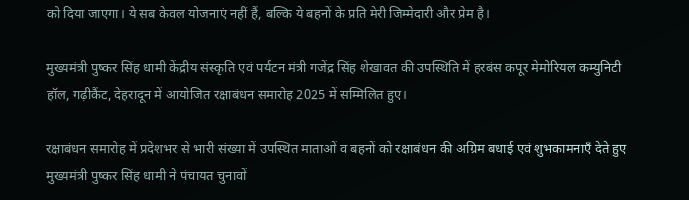को दिया जाएगा। ये सब केवल योजनाएं नहीं हैं, बल्कि ये बहनों के प्रति मेरी जिम्मेदारी और प्रेम है।

मुख्यमंत्री पुष्कर सिंह धामी केंद्रीय संस्कृति एवं पर्यटन मंत्री गजेंद्र सिंह शेखावत की उपस्थिति में हरबंस कपूर मेमोरियल कम्युनिटी हॉल, गढ़ीकैंट, देहरादून में आयोजित रक्षाबंधन समारोह 2025 में सम्मिलित हुए।

रक्षाबंधन समारोह में प्रदेशभर से भारी संख्या में उपस्थित माताओं व बहनों को रक्षाबंधन की अग्रिम बधाई एवं शुभकामनाएँ देते हुए मुख्यमंत्री पुष्कर सिंह धामी ने पंचायत चुनावों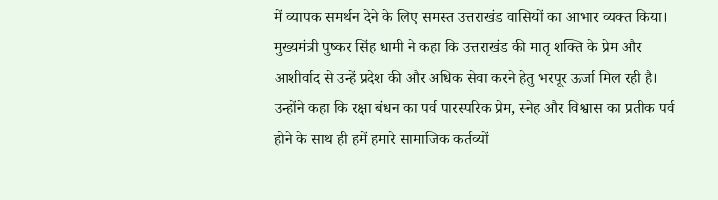में व्यापक समर्थन देने के लिए समस्त उत्तराखंड वासियों का आभार व्यक्त किया। मुख्यमंत्री पुष्कर सिंह धामी ने कहा कि उत्तराखंड की मातृ शक्ति के प्रेम और आशीर्वाद से उन्हें प्रदेश की और अधिक सेवा करने हेतु भरपूर ऊर्जा मिल रही है। उन्होंने कहा कि रक्षा बंधन का पर्व पारस्परिक प्रेम, स्नेह और विश्वास का प्रतीक पर्व होने के साथ ही हमें हमारे सामाजिक कर्तव्यों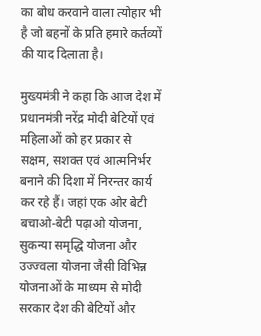का बोध करवाने वाला त्योहार भी है जो बहनों के प्रति हमारे कर्तव्यों की याद दिलाता है।

मुख्यमंत्री ने कहा कि आज देश में प्रधानमंत्री नरेंद्र मोदी बेटियों एवं महिलाओं को हर प्रकार से सक्षम, सशक्त एवं आत्मनिर्भर बनाने की दिशा में निरन्तर कार्य कर रहे हैं। जहां एक ओर बेटी बचाओ-बेटी पढ़ाओ योजना, सुकन्या समृद्धि योजना और उज्ज्वला योजना जैसी विभिन्न योजनाओं के माध्यम से मोदी सरकार देश की बेटियों और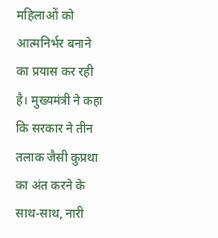महिलाओं को आत्मनिर्भर बनाने का प्रयास कर रही है। मुख्यमंत्री ने कहा कि सरकार ने तीन तलाक जैसी कुप्रथा का अंत करने के साथ-साथ, नारी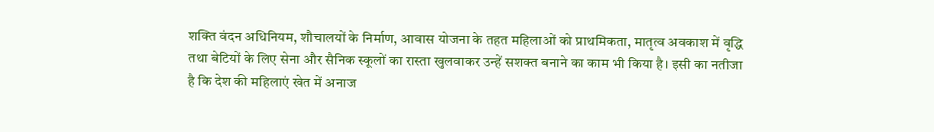शक्ति वंदन अधिनियम, शौचालयों के निर्माण, आवास योजना के तहत महिलाओं को प्राथमिकता, मातृत्व अवकाश में वृद्धि तथा बेटियों के लिए सेना और सैनिक स्कूलों का रास्ता खुलवाकर उन्हें सशक्त बनाने का काम भी किया है। इसी का नतीजा है कि देश की महिलाएं खेत में अनाज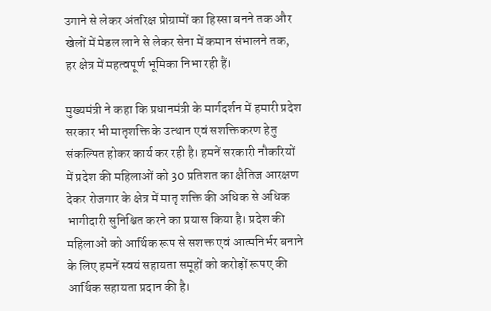उगाने से लेकर अंतरिक्ष प्रोग्रामों का हिस्सा बनने तक और खेलों में मेडल लाने से लेकर सेना में कमान संभालने तक, हर क्षेत्र में महत्वपूर्ण भूमिका निभा रही हैं।

मुख्यमंत्री ने कहा कि प्रधानमंत्री के मार्गदर्शन में हमारी प्रदेश सरकार भी मातृशक्ति के उत्थान एवं सशक्तिकरण हेतु संकल्पित होकर कार्य कर रही है। हमनें सरकारी नौकरियों में प्रदेश की महिलाओं को 30 प्रतिशत का क्षैतिज आरक्षण देकर रोजगार के क्षेत्र में मातृ शक्ति की अधिक से अधिक भागीदारी सुनिश्चित करने का प्रयास किया है। प्रदेश की महिलाओं को आर्थिक रूप से सशक्त एवं आत्मनिर्भर बनाने के लिए हमनें स्वयं सहायता समूहों को करोड़ों रूपए की आर्थिक सहायता प्रदान की है।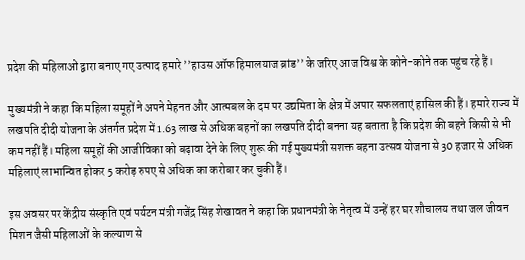प्रदेश की महिलाओं द्वारा बनाए गए उत्पाद हमारे ’’हाउस ऑफ हिमालयाज ब्रांड’’ के जरिए आज विश्व के कोने-कोने तक पहुंच रहे हैं।

मुख्यमंत्री ने कहा कि महिला समूहों ने अपने मेहनत और आत्मबल के दम पर उद्यमिता के क्षेत्र में अपार सफलताएं हासिल की हैं। हमारे राज्य में लखपति दीदी योजना के अंतर्गत प्रदेश में 1.63 लाख से अधिक बहनों का लखपति दीदी बनना यह बताता है कि प्रदेश की बहने किसी से भी कम नहीं हैं। महिला समूहों की आजीविका को बढ़ावा देने के लिए शुरू की गई मुख्यमंत्री सशक्त बहना उत्सव योजना से 30 हजार से अधिक महिलाएं लाभान्वित होकर 5 करोड़ रुपए से अधिक का करोबार कर चुकी हैं।

इस अवसर पर केंद्रीय संस्कृति एवं पर्यटन मंत्री गजेंद्र सिंह शेखावत ने कहा कि प्रधानमंत्री के नेतृत्व में उन्हें हर घर शौचालय तथा जल जीवन मिशन जैसी महिलाओं के कल्याण से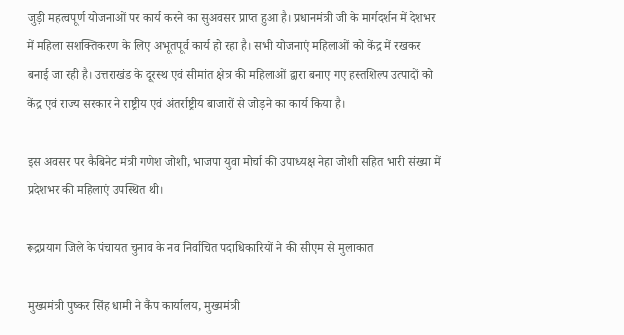जुड़ी महत्वपूर्ण योजनाओं पर कार्य करने का सुअवसर प्राप्त हुआ है। प्रधानमंत्री जी के मार्गदर्शन में देशभर में महिला सशक्तिकरण के लिए अभूतपूर्व कार्य हो रहा है। सभी योजनाएं महिलाओं को केंद्र में रखकर बनाई जा रही है। उत्तराखंड के दूरस्थ एवं सीमांत क्षेत्र की महिलाओं द्वारा बनाए गए हस्तशिल्प उत्पादों को केंद्र एवं राज्य सरकार ने राष्ट्रीय एवं अंतर्राष्ट्रीय बाजारों से जोड़ने का कार्य किया है।

इस अवसर पर कैबिनेट मंत्री गणेश जोशी, भाजपा युवा मोर्चा की उपाध्यक्ष नेहा जोशी सहित भारी संख्या में प्रदेशभर की महिलाएं उपस्थित थी।

रूद्रप्रयाग जिले के पंचायत चुनाव के नव निर्वाचित पदाधिकारियों ने की सीएम से मुलाकात

मुख्यमंत्री पुष्कर सिंह धामी ने कैंप कार्यालय, मुख्यमंत्री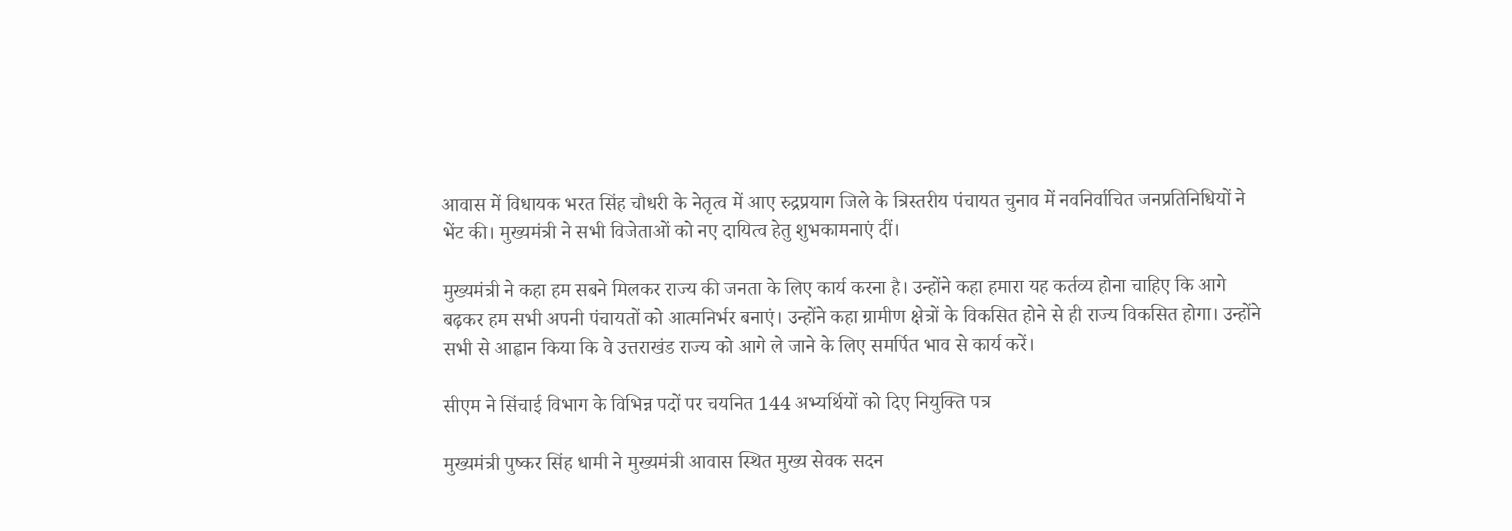आवास में विधायक भरत सिंह चौधरी के नेतृत्व में आए रुद्रप्रयाग जिले के त्रिस्तरीय पंचायत चुनाव में नवनिर्वाचित जनप्रतिनिधियों ने भेंट की। मुख्यमंत्री ने सभी विजेताओं को नए दायित्व हेतु शुभकामनाएं दीं।

मुख्यमंत्री ने कहा हम सबने मिलकर राज्य की जनता के लिए कार्य करना है। उन्होंने कहा हमारा यह कर्तव्य होना चाहिए कि आगे बढ़कर हम सभी अपनी पंचायतों को आत्मनिर्भर बनाएं। उन्होंने कहा ग्रामीण क्षेत्रों के विकसित होने से ही राज्य विकसित होगा। उन्होंने सभी से आह्वान किया कि वे उत्तराखंड राज्य को आगे ले जाने के लिए समर्पित भाव से कार्य करें।

सीएम ने सिंचाई विभाग के विभिन्न पदों पर चयनित 144 अभ्यर्थियों को दिए नियुक्ति पत्र

मुख्यमंत्री पुष्कर सिंह धामी ने मुख्यमंत्री आवास स्थित मुख्य सेवक सदन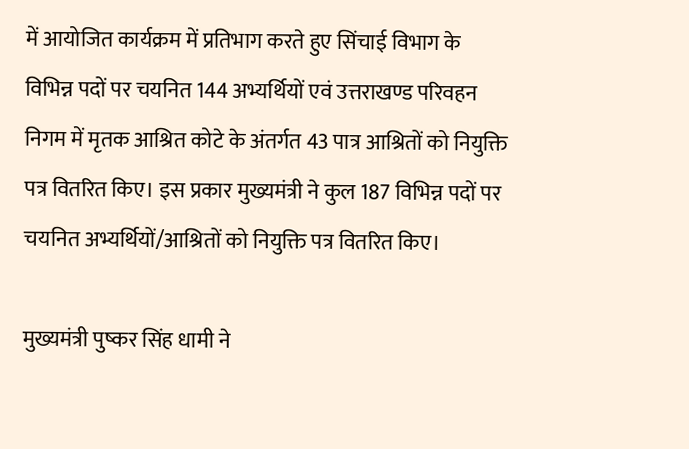में आयोजित कार्यक्रम में प्रतिभाग करते हुए सिंचाई विभाग के विभिन्न पदों पर चयनित 144 अभ्यर्थियों एवं उत्तराखण्ड परिवहन निगम में मृतक आश्रित कोटे के अंतर्गत 43 पात्र आश्रितों को नियुक्ति पत्र वितरित किए। इस प्रकार मुख्यमंत्री ने कुल 187 विभिन्न पदों पर चयनित अभ्यर्थियों/आश्रितों को नियुक्ति पत्र वितरित किए।

मुख्यमंत्री पुष्कर सिंह धामी ने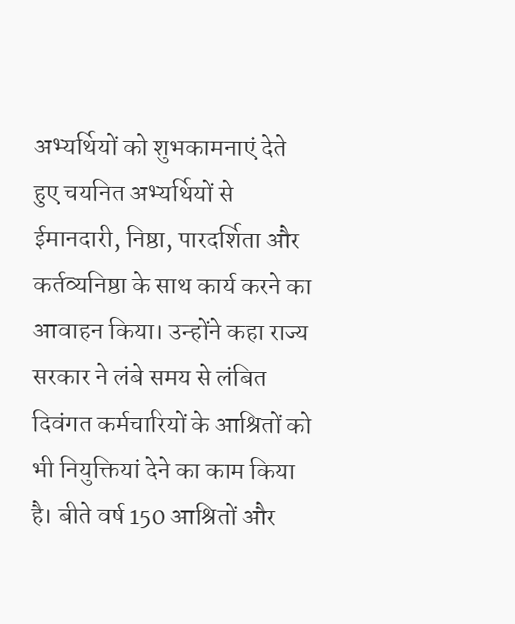अभ्यर्थियों को शुभकामनाएं देते हुए चयनित अभ्यर्थियों से ईमानदारी, निष्ठा, पारदर्शिता और कर्तव्यनिष्ठा के साथ कार्य करने का आवाहन किया। उन्होंने कहा राज्य सरकार ने लंबे समय से लंबित दिवंगत कर्मचारियों के आश्रितों को भी नियुक्तियां देने का काम किया है। बीते वर्ष 150 आश्रितों और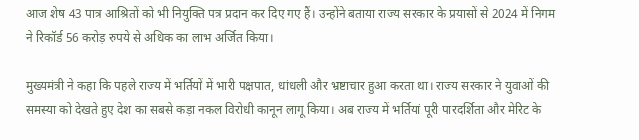आज शेष 43 पात्र आश्रितों को भी नियुक्ति पत्र प्रदान कर दिए गए हैं। उन्होंने बताया राज्य सरकार के प्रयासों से 2024 में निगम ने रिकॉर्ड 56 करोड़ रुपये से अधिक का लाभ अर्जित किया।

मुख्यमंत्री ने कहा कि पहले राज्य में भर्तियों में भारी पक्षपात, धांधली और भ्रष्टाचार हुआ करता था। राज्य सरकार ने युवाओं की समस्या को देखते हुए देश का सबसे कड़ा नकल विरोधी कानून लागू किया। अब राज्य में भर्तियां पूरी पारदर्शिता और मेरिट के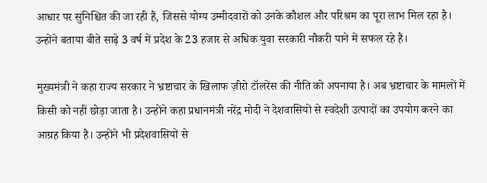आधार पर सुनिश्चित की जा रही हैं, जिससे योग्य उम्मीदवारों को उनके कौशल और परिश्रम का पूरा लाभ मिल रहा है। उन्होंने बताया बीते साढ़े 3 वर्ष में प्रदेश के 23 हजार से अधिक युवा सरकारी नौकरी पाने में सफल रहे हैं।

मुख्यमंत्री ने कहा राज्य सरकार ने भ्रष्टाचार के खिलाफ ज़ीरो टॉलरेंस की नीति को अपनाया है। अब भ्रष्टाचार के मामलों में किसी को नहीं छोड़ा जाता है। उन्होंने कहा प्रधानमंत्री नरेंद्र मोदी ने देशवासियों से स्वदेशी उत्पादों का उपयोग करने का आग्रह किया है। उन्होंने भी प्रदेशवासियों से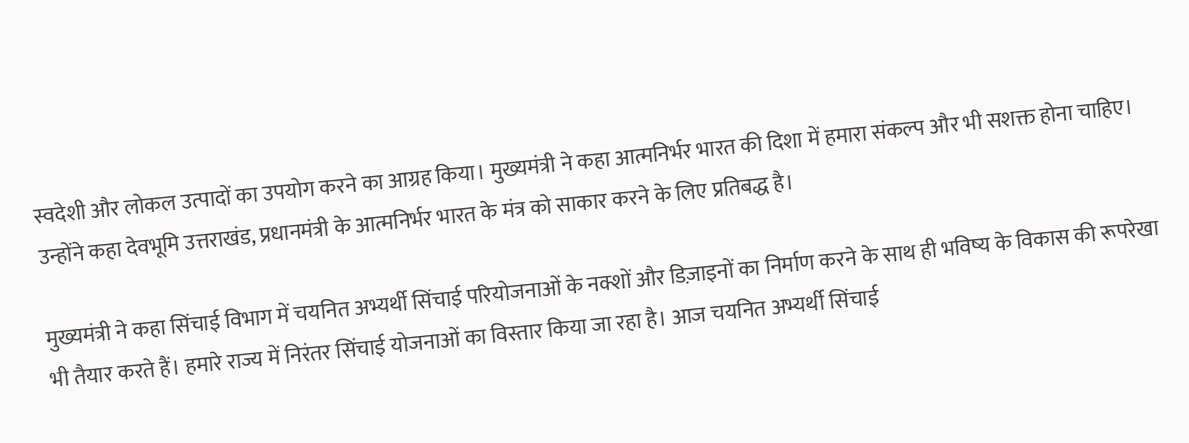स्वदेशी और लोकल उत्पादों का उपयोग करने का आग्रह किया। मुख्यमंत्री ने कहा आत्मनिर्भर भारत की दिशा में हमारा संकल्प और भी सशक्त होना चाहिए। उन्होंने कहा देवभूमि उत्तराखंड, प्रधानमंत्री के आत्मनिर्भर भारत के मंत्र को साकार करने के लिए प्रतिबद्ध है।

मुख्यमंत्री ने कहा सिंचाई विभाग में चयनित अभ्यर्थी सिंचाई परियोजनाओं के नक्शों और डिज़ाइनों का निर्माण करने के साथ ही भविष्य के विकास की रूपरेखा भी तैयार करते हैं। हमारे राज्य में निरंतर सिंचाई योजनाओं का विस्तार किया जा रहा है। आज चयनित अभ्यर्थी सिंचाई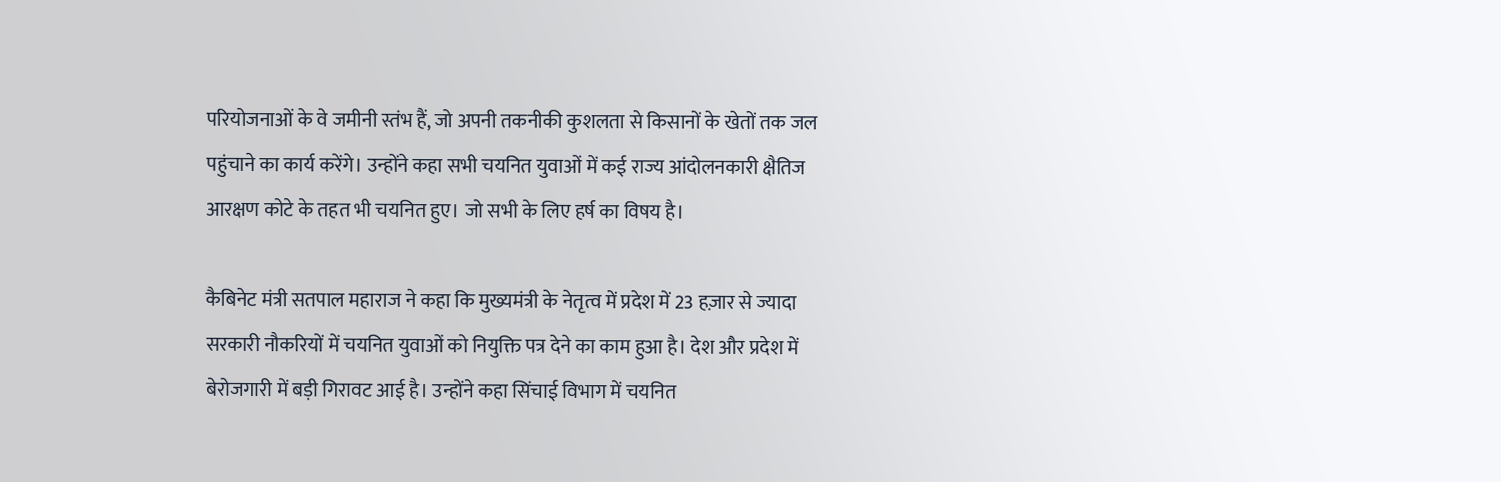परियोजनाओं के वे जमीनी स्तंभ हैं, जो अपनी तकनीकी कुशलता से किसानों के खेतों तक जल पहुंचाने का कार्य करेंगे। उन्होंने कहा सभी चयनित युवाओं में कई राज्य आंदोलनकारी क्षैतिज आरक्षण कोटे के तहत भी चयनित हुए। जो सभी के लिए हर्ष का विषय है।

कैबिनेट मंत्री सतपाल महाराज ने कहा कि मुख्यमंत्री के नेतृत्व में प्रदेश में 23 हज़ार से ज्यादा सरकारी नौकरियों में चयनित युवाओं को नियुक्ति पत्र देने का काम हुआ है। देश और प्रदेश में बेरोजगारी में बड़ी गिरावट आई है। उन्होंने कहा सिंचाई विभाग में चयनित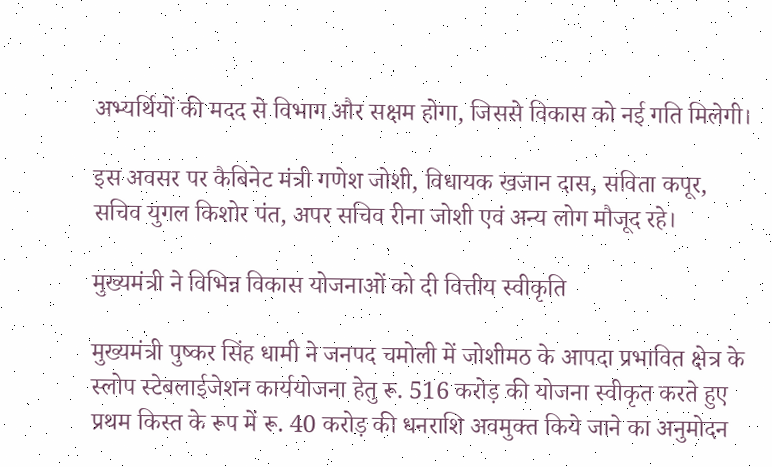अभ्यर्थियों की मदद से विभाग और सक्षम होगा, जिससे विकास को नई गति मिलेगी।

इस अवसर पर कैबिनेट मंत्री गणेश जोशी, विधायक खजान दास, सविता कपूर, सचिव युगल किशोर पंत, अपर सचिव रीना जोशी एवं अन्य लोग मौजूद रहे।

मुख्यमंत्री ने विभिन्न विकास योजनाओं को दी वित्तीय स्वीकृति

मुख्यमंत्री पुष्कर सिंह धामी ने जनपद चमोली में जोशीमठ के आपदा प्रभावित क्षेत्र के स्लोप स्टेबलाईजेशन कार्ययोजना हेतु रू. 516 करोड़ की योजना स्वीकृत करते हुए प्रथम किस्त के रूप में रू. 40 करोड़ की धनराशि अवमुक्त किये जाने का अनुमोदन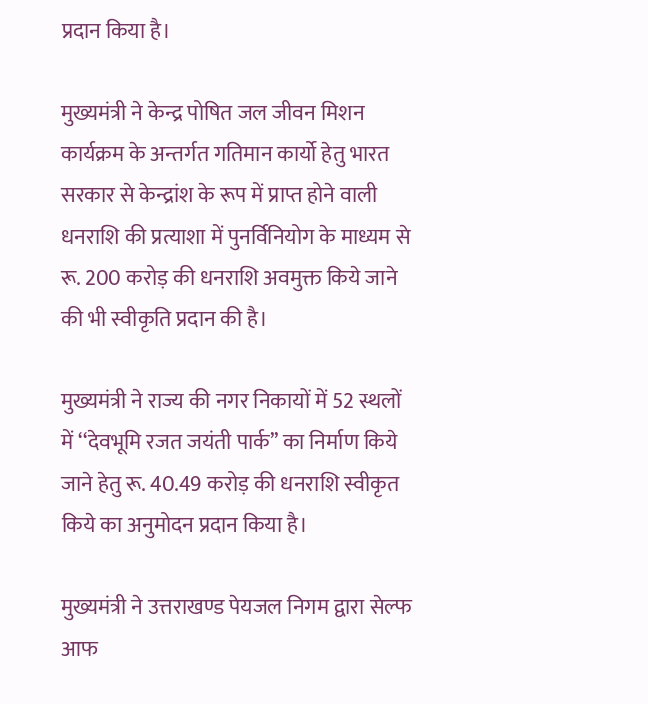प्रदान किया है।

मुख्यमंत्री ने केन्द्र पोषित जल जीवन मिशन कार्यक्रम के अन्तर्गत गतिमान कार्यो हेतु भारत सरकार से केन्द्रांश के रूप में प्राप्त होने वाली धनराशि की प्रत्याशा में पुनर्विनियोग के माध्यम से रू. 200 करोड़ की धनराशि अवमुक्त किये जाने की भी स्वीकृति प्रदान की है।

मुख्यमंत्री ने राज्य की नगर निकायों में 52 स्थलों में ‘‘देवभूमि रजत जयंती पार्क’’ का निर्माण किये जाने हेतु रू. 40.49 करोड़ की धनराशि स्वीकृत किये का अनुमोदन प्रदान किया है।

मुख्यमंत्री ने उत्तराखण्ड पेयजल निगम द्वारा सेल्फ आफ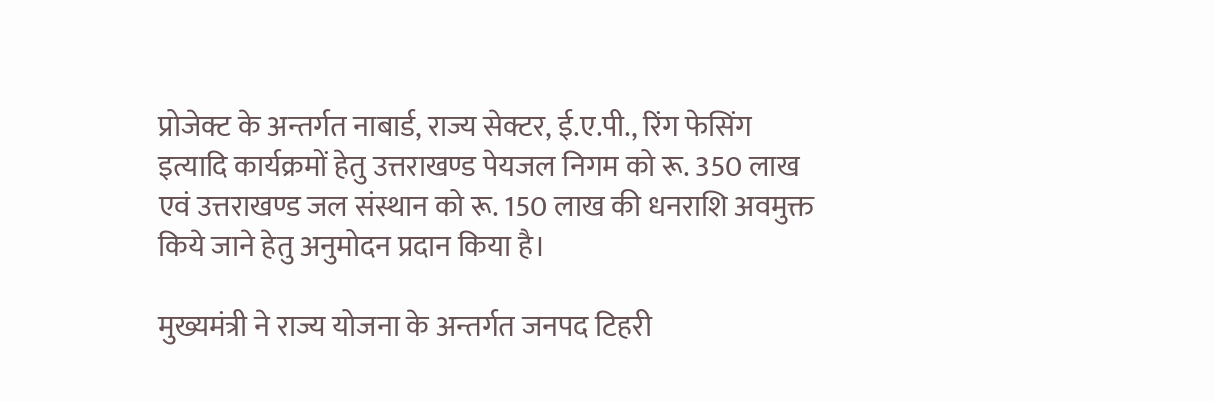प्रोजेक्ट के अन्तर्गत नाबार्ड, राज्य सेक्टर, ई.ए.पी., रिंग फेसिंग इत्यादि कार्यक्रमों हेतु उत्तराखण्ड पेयजल निगम को रू. 350 लाख एवं उत्तराखण्ड जल संस्थान को रू. 150 लाख की धनराशि अवमुक्त किये जाने हेतु अनुमोदन प्रदान किया है।

मुख्यमंत्री ने राज्य योजना के अन्तर्गत जनपद टिहरी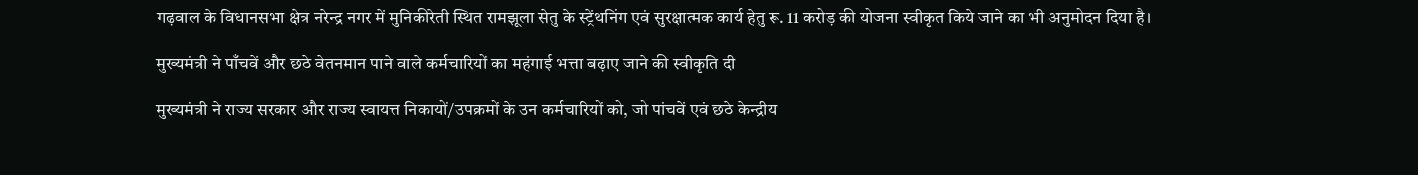गढ़वाल के विधानसभा क्षेत्र नरेन्द्र नगर में मुनिकीरेती स्थित रामझूला सेतु के स्ट्रेंथनिंग एवं सुरक्षात्मक कार्य हेतु रू. 11 करोड़ की योजना स्वीकृत किये जाने का भी अनुमोदन दिया है।

मुख्यमंत्री ने पाँचवें और छठे वेतनमान पाने वाले कर्मचारियों का महंगाई भत्ता बढ़ाए जाने की स्वीकृति दी

मुख्यमंत्री ने राज्य सरकार और राज्य स्वायत्त निकायों/उपक्रमों के उन कर्मचारियों को, जो पांचवें एवं छठे केन्द्रीय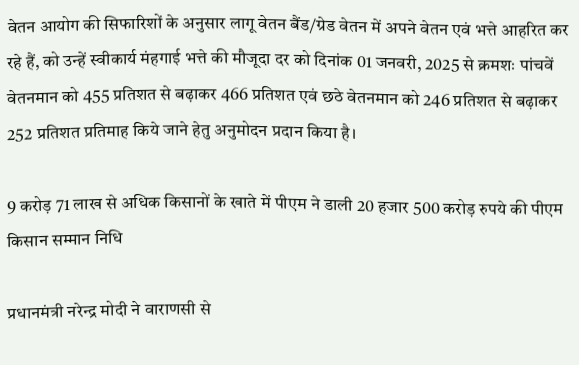वेतन आयोग की सिफारिशों के अनुसार लागू वेतन बैंड/ग्रेड वेतन में अपने वेतन एवं भत्ते आहरित कर रहे हैं, को उन्हें स्वीकार्य मंहगाई भत्ते की मौजूदा दर को दिनांक 01 जनवरी, 2025 से क्रमशः पांचवें वेतनमान को 455 प्रतिशत से बढ़ाकर 466 प्रतिशत एवं छठे वेतनमान को 246 प्रतिशत से बढ़ाकर 252 प्रतिशत प्रतिमाह किये जाने हेतु अनुमोदन प्रदान किया है।

9 करोड़ 71 लाख से अधिक किसानों के खाते में पीएम ने डाली 20 हजार 500 करोड़ रुपये की पीएम किसान सम्मान निधि

प्रधानमंत्री नरेन्द्र मोदी ने वाराणसी से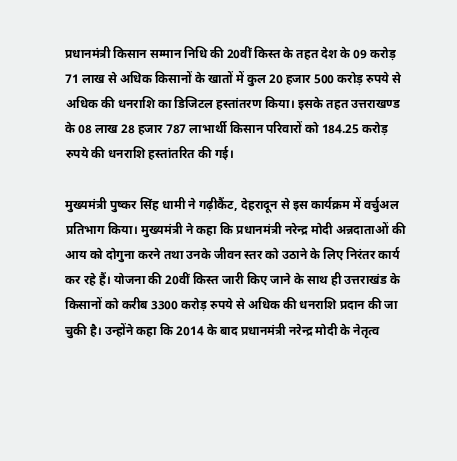प्रधानमंत्री किसान सम्मान निधि की 20वीं किस्त के तहत देश के 09 करोड़ 71 लाख से अधिक किसानों के खातों में कुल 20 हजार 500 करोड़ रुपये से अधिक की धनराशि का डिजिटल हस्तांतरण किया। इसके तहत उत्तराखण्ड के 08 लाख 28 हजार 787 लाभार्थी किसान परिवारों को 184.25 करोड़ रुपये की धनराशि हस्तांतरित की गई।

मुख्यमंत्री पुष्कर सिंह धामी ने गढ़ीकैंट, देहरादून से इस कार्यक्रम में वर्चुअल प्रतिभाग किया। मुख्यमंत्री ने कहा कि प्रधानमंत्री नरेन्द्र मोदी अन्नदाताओं की आय को दोगुना करने तथा उनके जीवन स्तर को उठाने के लिए निरंतर कार्य कर रहे हैं। योजना की 20वीं किस्त जारी किए जाने के साथ ही उत्तराखंड के किसानों को करीब 3300 करोड़ रुपये से अधिक की धनराशि प्रदान की जा चुकी है। उन्होंने कहा कि 2014 के बाद प्रधानमंत्री नरेन्द्र मोदी के नेतृत्व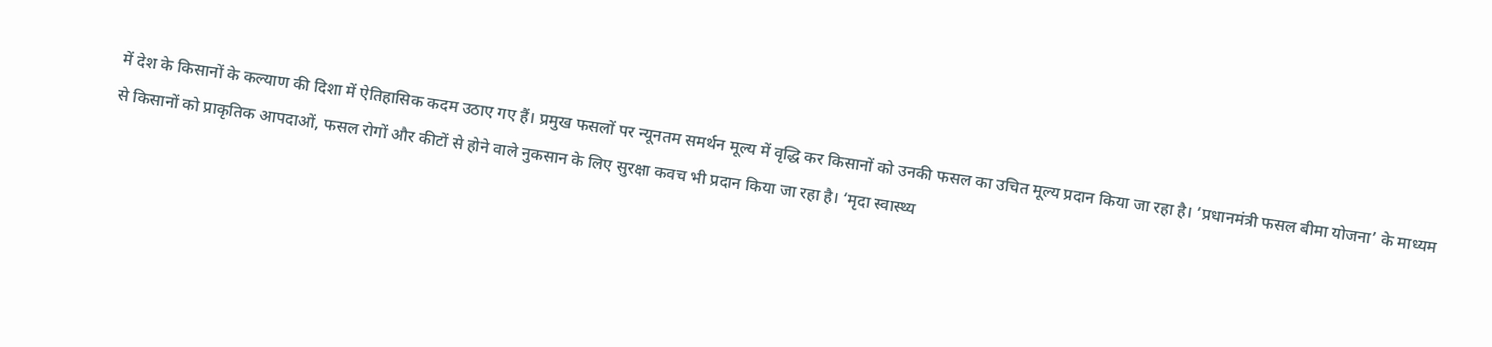में देश के किसानों के कल्याण की दिशा में ऐतिहासिक कदम उठाए गए हैं। प्रमुख फसलों पर न्यूनतम समर्थन मूल्य में वृद्धि कर किसानों को उनकी फसल का उचित मूल्य प्रदान किया जा रहा है। ‘प्रधानमंत्री फसल बीमा योजना’ के माध्यम से किसानों को प्राकृतिक आपदाओं, फसल रोगों और कीटों से होने वाले नुकसान के लिए सुरक्षा कवच भी प्रदान किया जा रहा है। ‘मृदा स्वास्थ्य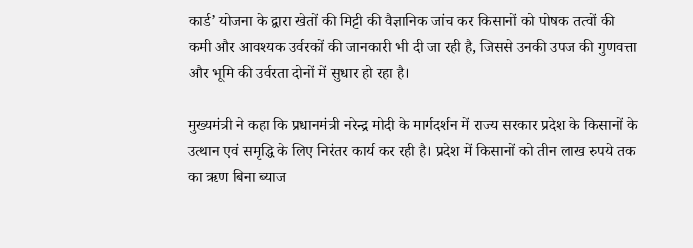कार्ड’ योजना के द्वारा खेतों की मिट्टी की वैज्ञानिक जांच कर किसानों को पोषक तत्वों की कमी और आवश्यक उर्वरकों की जानकारी भी दी जा रही है, जिससे उनकी उपज की गुणवत्ता और भूमि की उर्वरता दोनों में सुधार हो रहा है।

मुख्यमंत्री ने कहा कि प्रधानमंत्री नरेन्द्र मोदी के मार्गदर्शन में राज्य सरकार प्रदेश के किसानों के उत्थान एवं समृद्धि के लिए निरंतर कार्य कर रही है। प्रदेश में किसानों को तीन लाख रुपये तक का ऋण बिना ब्याज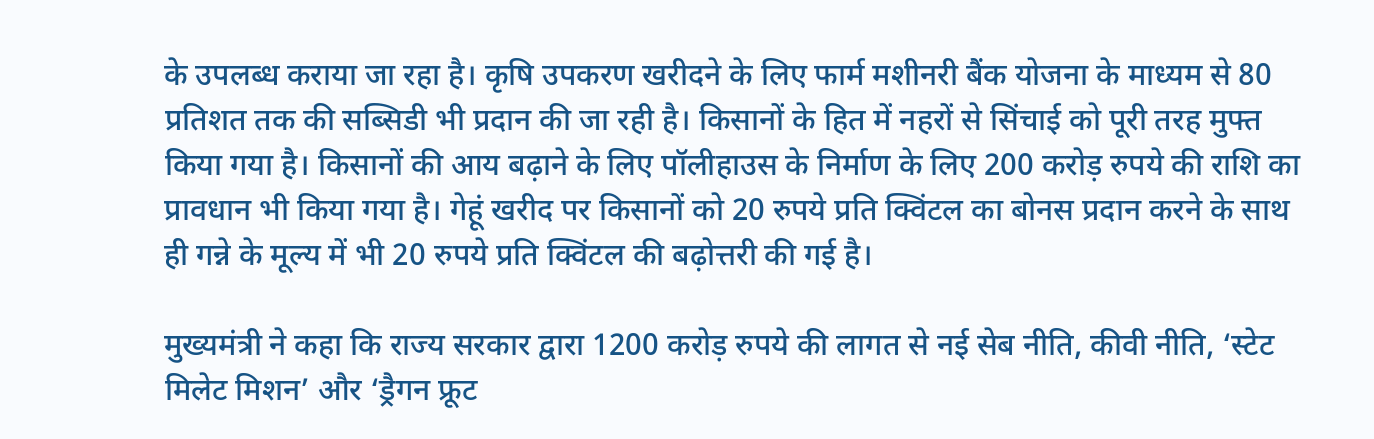के उपलब्ध कराया जा रहा है। कृषि उपकरण खरीदने के लिए फार्म मशीनरी बैंक योजना के माध्यम से 80 प्रतिशत तक की सब्सिडी भी प्रदान की जा रही है। किसानों के हित में नहरों से सिंचाई को पूरी तरह मुफ्त किया गया है। किसानों की आय बढ़ाने के लिए पॉलीहाउस के निर्माण के लिए 200 करोड़ रुपये की राशि का प्रावधान भी किया गया है। गेहूं खरीद पर किसानों को 20 रुपये प्रति क्विंटल का बोनस प्रदान करने के साथ ही गन्ने के मूल्य में भी 20 रुपये प्रति क्विंटल की बढ़ोत्तरी की गई है।

मुख्यमंत्री ने कहा कि राज्य सरकार द्वारा 1200 करोड़ रुपये की लागत से नई सेब नीति, कीवी नीति, ‘स्टेट मिलेट मिशन’ और ‘ड्रैगन फ्रूट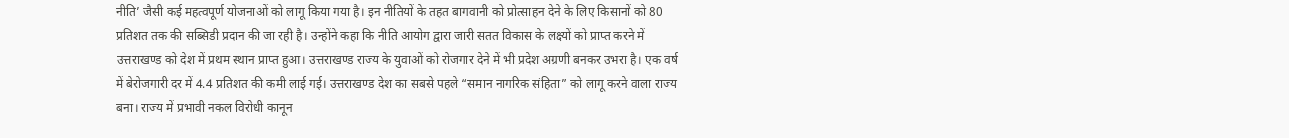नीति’ जैसी कई महत्वपूर्ण योजनाओं को लागू किया गया है। इन नीतियों के तहत बागवानी को प्रोत्साहन देने के लिए किसानों को 80 प्रतिशत तक की सब्सिडी प्रदान की जा रही है। उन्होंने कहा कि नीति आयोग द्वारा जारी सतत विकास के लक्ष्यों को प्राप्त करने में उत्तराखण्ड को देश में प्रथम स्थान प्राप्त हुआ। उत्तराखण्ड राज्य के युवाओं को रोजगार देने में भी प्रदेश अग्रणी बनकर उभरा है। एक वर्ष में बेरोजगारी दर में 4.4 प्रतिशत की कमी लाई गई। उत्तराखण्ड देश का सबसे पहले “समान नागरिक संहिता” को लागू करने वाला राज्य बना। राज्य में प्रभावी नकल विरोधी कानून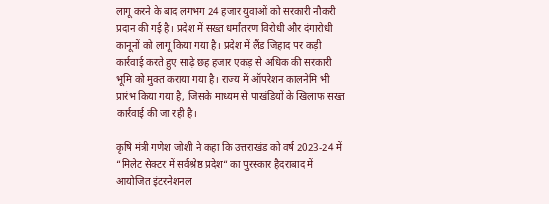लागू करने के बाद लगभग 24 हजार युवाओं को सरकारी नौकरी प्रदान की गई है। प्रदेश में सख्त धर्मांतरण विरोधी और दंगारोधी कानूनों को लागू किया गया है। प्रदेश में लैंड जिहाद पर कड़ी कार्रवाई करते हुए साढ़े छह हजार एकड़ से अधिक की सरकारी भूमि को मुक्त कराया गया है। राज्य में ऑपरेशन कालनेमि भी प्रारंभ किया गया है, जिसके माध्यम से पाखंडियों के खिलाफ सख्त कार्रवाई की जा रही है।

कृषि मंत्री गणेश जोशी ने कहा कि उत्तराखंड को वर्ष 2023-24 में “मिलेट सेक्टर में सर्वश्रेष्ठ प्रदेश“ का पुरस्कार हैदराबाद में आयोजित इंटरनेशनल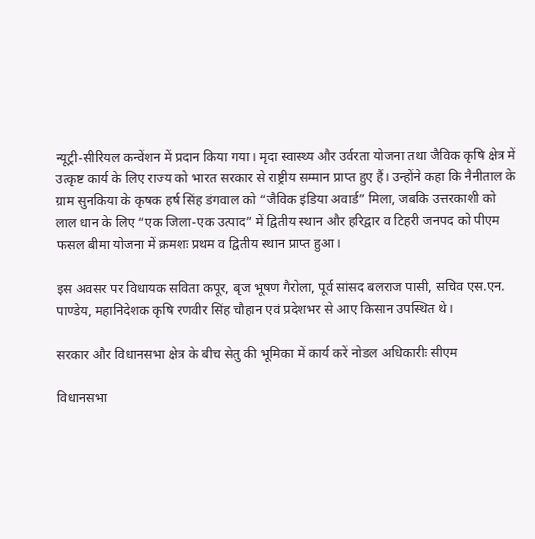न्यूट्री-सीरियल कन्वेंशन में प्रदान किया गया। मृदा स्वास्थ्य और उर्वरता योजना तथा जैविक कृषि क्षेत्र में उत्कृष्ट कार्य के लिए राज्य को भारत सरकार से राष्ट्रीय सम्मान प्राप्त हुए हैं। उन्होंने कहा कि नैनीताल के ग्राम सुनकिया के कृषक हर्ष सिंह डंगवाल को “जैविक इंडिया अवार्ड” मिला, जबकि उत्तरकाशी को लाल धान के लिए “एक जिला-एक उत्पाद” में द्वितीय स्थान और हरिद्वार व टिहरी जनपद को पीएम फसल बीमा योजना में क्रमशः प्रथम व द्वितीय स्थान प्राप्त हुआ।

इस अवसर पर विधायक सविता कपूर, बृज भूषण गैरोला, पूर्व सांसद बलराज पासी, सचिव एस.एन. पाण्डेय, महानिदेशक कृषि रणवीर सिंह चौहान एवं प्रदेशभर से आए किसान उपस्थित थे।

सरकार और विधानसभा क्षेत्र के बीच सेतु की भूमिका में कार्य करें नोडल अधिकारीः सीएम

विधानसभा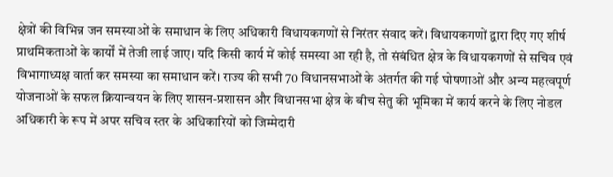क्षेत्रों की विभिन्न जन समस्याओं के समाधान के लिए अधिकारी विधायकगणों से निरंतर संवाद करें। विधायकगणों द्वारा दिए गए शीर्ष प्राथमिकताओं के कार्यों में तेजी लाई जाए। यदि किसी कार्य में कोई समस्या आ रही है, तो संबंधित क्षेत्र के विधायकगणों से सचिव एवं विभागाध्यक्ष वार्ता कर समस्या का समाधान करें। राज्य की सभी 70 विधानसभाओं के अंतर्गत की गई घोषणाओं और अन्य महत्वपूर्ण योजनाओं के सफल क्रियान्वयन के लिए शासन-प्रशासन और विधानसभा क्षेत्र के बीच सेतु की भूमिका में कार्य करने के लिए नोडल अधिकारी के रूप में अपर सचिव स्तर के अधिकारियों को जिम्मेदारी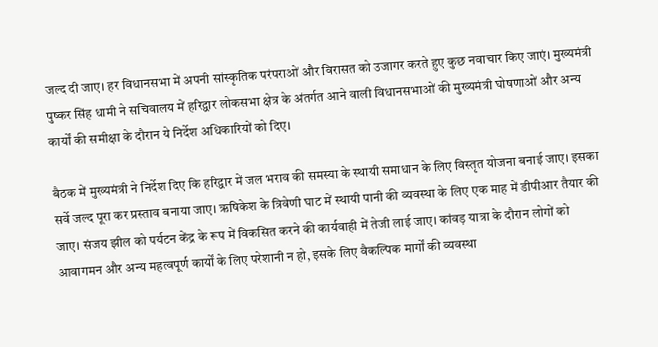जल्द दी जाए। हर विधानसभा में अपनी सांस्कृतिक परंपराओं और विरासत को उजागर करते हुए कुछ नवाचार किए जाएं। मुख्यमंत्री पुष्कर सिंह धामी ने सचिवालय में हरिद्वार लोकसभा क्षेत्र के अंतर्गत आने वाली विधानसभाओं की मुख्यमंत्री घोषणाओं और अन्य कार्यों की समीक्षा के दौरान ये निर्देश अधिकारियों को दिए।

बैठक में मुख्यमंत्री ने निर्देश दिए कि हरिद्वार में जल भराव की समस्या के स्थायी समाधान के लिए विस्तृत योजना बनाई जाए। इसका सर्वे जल्द पूरा कर प्रस्ताव बनाया जाए। ऋषिकेश के त्रिवेणी घाट में स्थायी पानी की व्यवस्था के लिए एक माह में डीपीआर तैयार की जाए। संजय झील को पर्यटन केंद्र के रूप में विकसित करने की कार्यवाही में तेजी लाई जाए। कांवड़ यात्रा के दौरान लोगों को आवागमन और अन्य महत्वपूर्ण कार्यों के लिए परेशानी न हो, इसके लिए वैकल्पिक मार्गों की व्यवस्था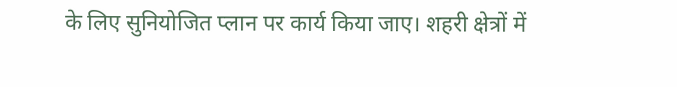के लिए सुनियोजित प्लान पर कार्य किया जाए। शहरी क्षेत्रों में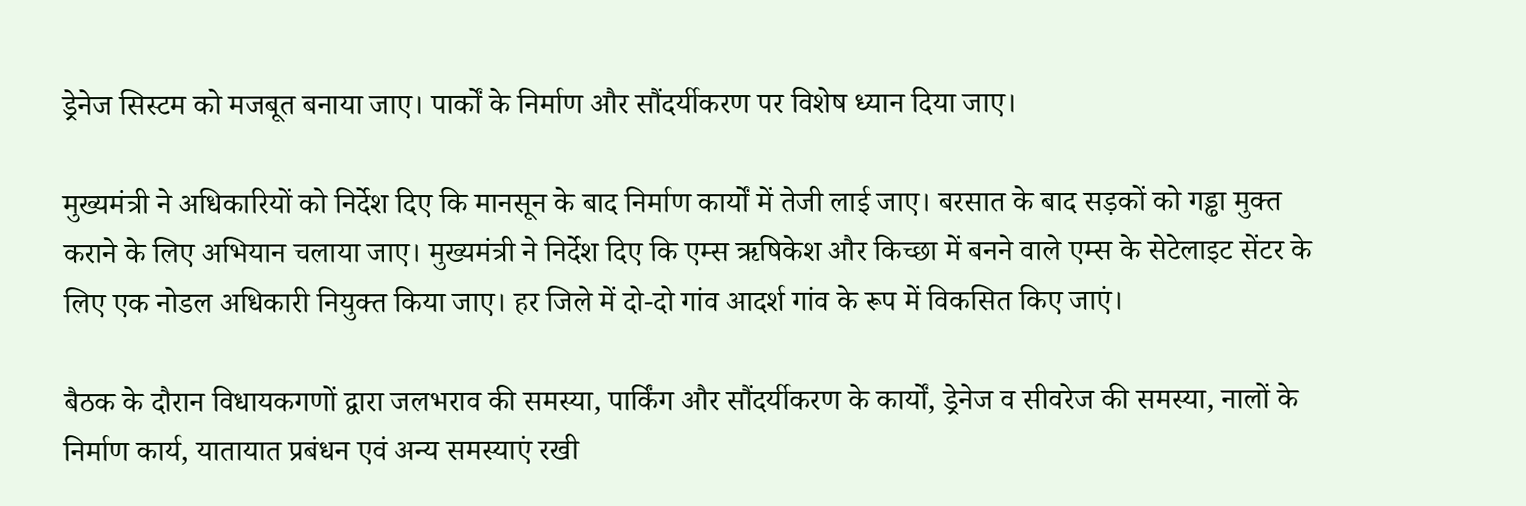ड्रेनेज सिस्टम को मजबूत बनाया जाए। पार्कों के निर्माण और सौंदर्यीकरण पर विशेष ध्यान दिया जाए।

मुख्यमंत्री ने अधिकारियों को निर्देश दिए कि मानसून के बाद निर्माण कार्यों में तेजी लाई जाए। बरसात के बाद सड़कों को गड्ढा मुक्त कराने के लिए अभियान चलाया जाए। मुख्यमंत्री ने निर्देश दिए कि एम्स ऋषिकेश और किच्छा में बनने वाले एम्स के सेटेलाइट सेंटर के लिए एक नोडल अधिकारी नियुक्त किया जाए। हर जिले में दो-दो गांव आदर्श गांव के रूप में विकसित किए जाएं।

बैठक के दौरान विधायकगणों द्वारा जलभराव की समस्या, पार्किंग और सौंदर्यीकरण के कार्यों, ड्रेनेज व सीवरेज की समस्या, नालों के निर्माण कार्य, यातायात प्रबंधन एवं अन्य समस्याएं रखी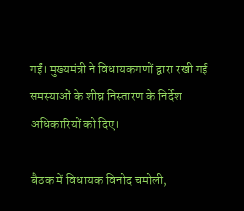गईं। मुख्यमंत्री ने विधायकगणों द्वारा रखी गई समस्याओं के शीघ्र निस्तारण के निर्देश अधिकारियों को दिए।

बैठक में विधायक विनोद चमोली,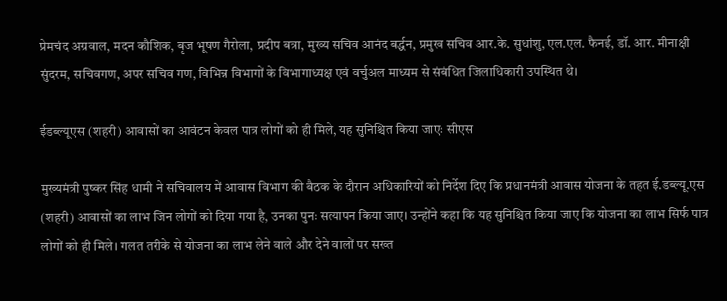प्रेमचंद अग्रवाल, मदन कौशिक, बृज भूषण गैरोला, प्रदीप बत्रा, मुख्य सचिव आनंद बर्द्धन, प्रमुख सचिव आर.के. सुधांशु, एल.एल. फैनई, डॉ. आर. मीनाक्षी सुंदरम, सचिवगण, अपर सचिव गण, विभिन्न विभागों के विभागाध्यक्ष एवं वर्चुअल माध्यम से संबंधित जिलाधिकारी उपस्थित थे।

ईडब्ल्यूएस (शहरी) आवासों का आवंटन केवल पात्र लोगों को ही मिले, यह सुनिश्चित किया जाएः सीएस

मुख्यमंत्री पुष्कर सिंह धामी ने सचिवालय में आवास विभाग की बैठक के दौरान अधिकारियों को निर्देश दिए कि प्रधानमंत्री आवास योजना के तहत ई.डब्ल्यू.एस (शहरी) आवासों का लाभ जिन लोगों को दिया गया है, उनका पुनः सत्यापन किया जाए। उन्होंने कहा कि यह सुनिश्चित किया जाए कि योजना का लाभ सिर्फ पात्र लोगों को ही मिले। गलत तरीके से योजना का लाभ लेने वाले और देने वालों पर सख्त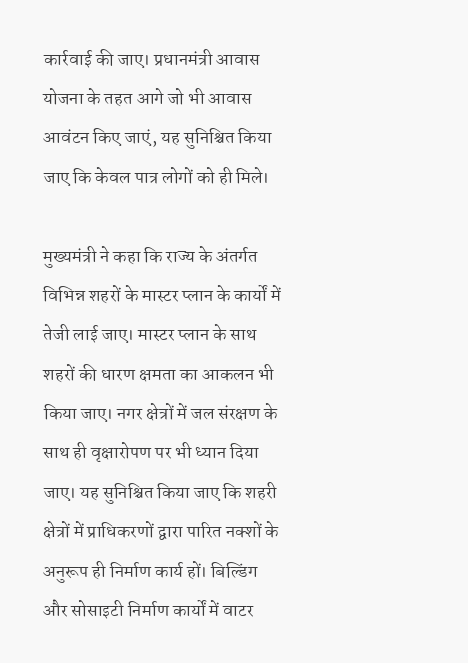कार्रवाई की जाए। प्रधानमंत्री आवास योजना के तहत आगे जो भी आवास आवंटन किए जाएं, यह सुनिश्चित किया जाए कि केवल पात्र लोगों को ही मिले।

मुख्यमंत्री ने कहा कि राज्य के अंतर्गत विभिन्न शहरों के मास्टर प्लान के कार्यों में तेजी लाई जाए। मास्टर प्लान के साथ शहरों की धारण क्षमता का आकलन भी किया जाए। नगर क्षेत्रों में जल संरक्षण के साथ ही वृक्षारोपण पर भी ध्यान दिया जाए। यह सुनिश्चित किया जाए कि शहरी क्षेत्रों में प्राधिकरणों द्वारा पारित नक्शों के अनुरूप ही निर्माण कार्य हों। बिल्डिंग और सोसाइटी निर्माण कार्यों में वाटर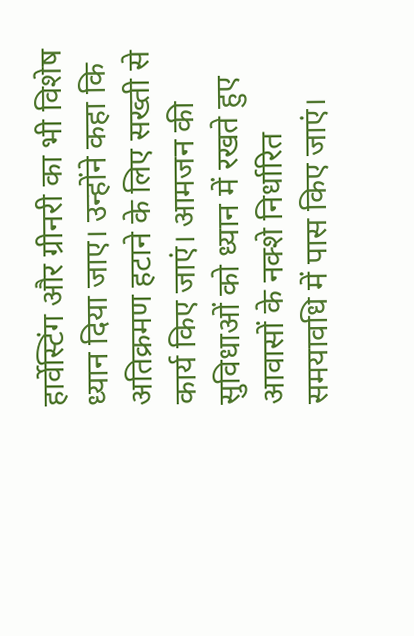हार्वेस्टिंग और ग्रीनरी का भी विशेष ध्यान दिया जाए। उन्होंने कहा कि अतिक्रमण हटाने के लिए सख्ती से कार्य किए जाएं। आमजन की सुविधाओं को ध्यान में रखते हुए आवासों के नक्शे निर्धारित समयावधि में पास किए जाएं।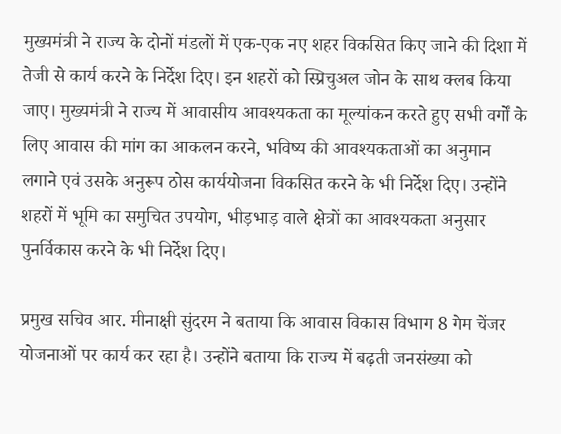मुख्यमंत्री ने राज्य के दोनों मंडलों में एक-एक नए शहर विकसित किए जाने की दिशा में तेजी से कार्य करने के निर्देश दिए। इन शहरों को स्प्रिचुअल जोन के साथ क्लब किया जाए। मुख्यमंत्री ने राज्य में आवासीय आवश्यकता का मूल्यांकन करते हुए सभी वर्गों के लिए आवास की मांग का आकलन करने, भविष्य की आवश्यकताओं का अनुमान लगाने एवं उसके अनुरूप ठोस कार्ययोजना विकसित करने के भी निर्देश दिए। उन्होंने शहरों में भूमि का समुचित उपयोग, भीड़भाड़ वाले क्षेत्रों का आवश्यकता अनुसार पुनर्विकास करने के भी निर्देश दिए।

प्रमुख सचिव आर. मीनाक्षी सुंदरम ने बताया कि आवास विकास विभाग 8 गेम चेंजर योजनाओं पर कार्य कर रहा है। उन्होंने बताया कि राज्य में बढ़ती जनसंख्या को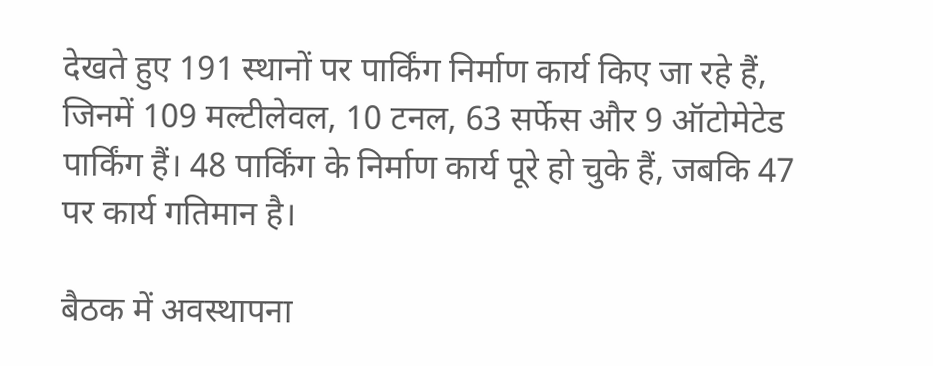देखते हुए 191 स्थानों पर पार्किंग निर्माण कार्य किए जा रहे हैं, जिनमें 109 मल्टीलेवल, 10 टनल, 63 सर्फेस और 9 ऑटोमेटेड पार्किंग हैं। 48 पार्किंग के निर्माण कार्य पूरे हो चुके हैं, जबकि 47 पर कार्य गतिमान है।

बैठक में अवस्थापना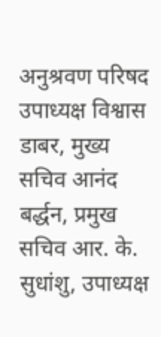अनुश्रवण परिषद उपाध्यक्ष विश्वास डाबर, मुख्य सचिव आनंद बर्द्धन, प्रमुख सचिव आर. के. सुधांशु, उपाध्यक्ष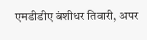एमडीडीए बंशीधर तिवारी, अपर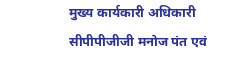मुख्य कार्यकारी अधिकारी सीपीपीजीजी मनोज पंत एवं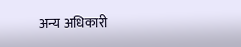अन्य अधिकारी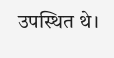उपस्थित थे।